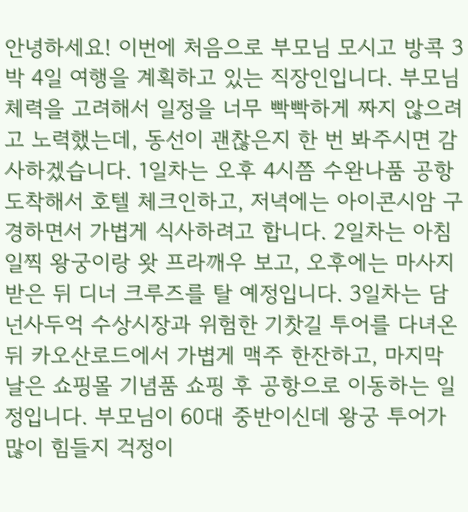안녕하세요! 이번에 처음으로 부모님 모시고 방콕 3박 4일 여행을 계획하고 있는 직장인입니다. 부모님 체력을 고려해서 일정을 너무 빡빡하게 짜지 않으려고 노력했는데, 동선이 괜찮은지 한 번 봐주시면 감사하겠습니다. 1일차는 오후 4시쯤 수완나품 공항 도착해서 호텔 체크인하고, 저녁에는 아이콘시암 구경하면서 가볍게 식사하려고 합니다. 2일차는 아침 일찍 왕궁이랑 왓 프라깨우 보고, 오후에는 마사지 받은 뒤 디너 크루즈를 탈 예정입니다. 3일차는 담넌사두억 수상시장과 위험한 기찻길 투어를 다녀온 뒤 카오산로드에서 가볍게 맥주 한잔하고, 마지막 날은 쇼핑몰 기념품 쇼핑 후 공항으로 이동하는 일정입니다. 부모님이 60대 중반이신데 왕궁 투어가 많이 힘들지 걱정이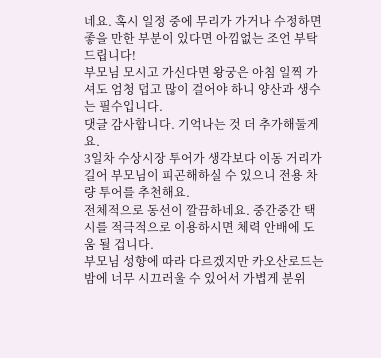네요. 혹시 일정 중에 무리가 가거나 수정하면 좋을 만한 부분이 있다면 아낌없는 조언 부탁드립니다!
부모님 모시고 가신다면 왕궁은 아침 일찍 가셔도 엄청 덥고 많이 걸어야 하니 양산과 생수는 필수입니다.
댓글 감사합니다. 기억나는 것 더 추가해둘게요.
3일차 수상시장 투어가 생각보다 이동 거리가 길어 부모님이 피곤해하실 수 있으니 전용 차량 투어를 추천해요.
전체적으로 동선이 깔끔하네요. 중간중간 택시를 적극적으로 이용하시면 체력 안배에 도움 될 겁니다.
부모님 성향에 따라 다르겠지만 카오산로드는 밤에 너무 시끄러울 수 있어서 가볍게 분위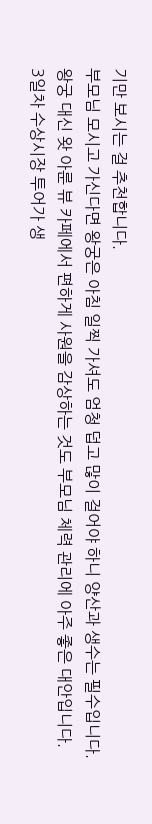기만 보시는 걸 추천합니다.
부모님 모시고 가신다면 왕궁은 아침 일찍 가셔도 엄청 덥고 많이 걸어야 하니 양산과 생수는 필수입니다.
왕궁 대신 왓 아룬 뷰 카페에서 편하게 사원을 감상하는 것도 부모님 체력 관리에 아주 좋은 대안입니다.
3일차 수상시장 투어가 생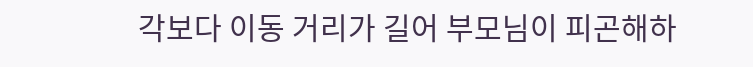각보다 이동 거리가 길어 부모님이 피곤해하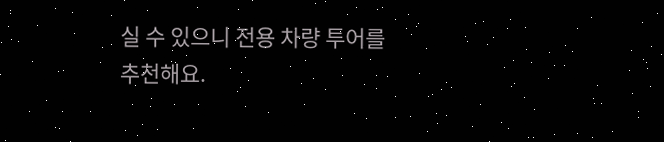실 수 있으니 전용 차량 투어를 추천해요.